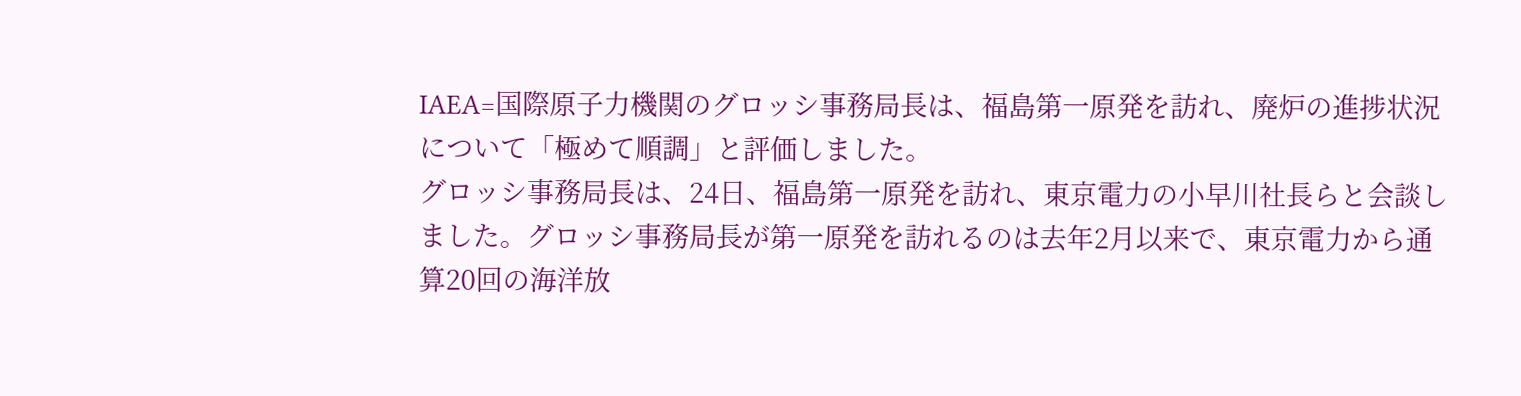IAEA=国際原子力機関のグロッシ事務局長は、福島第一原発を訪れ、廃炉の進捗状況について「極めて順調」と評価しました。
グロッシ事務局長は、24日、福島第一原発を訪れ、東京電力の小早川社長らと会談しました。グロッシ事務局長が第一原発を訪れるのは去年2月以来で、東京電力から通算20回の海洋放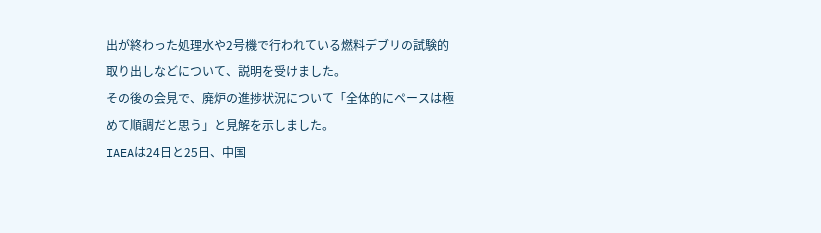出が終わった処理水や2号機で行われている燃料デブリの試験的取り出しなどについて、説明を受けました。
その後の会見で、廃炉の進捗状況について「全体的にペースは極めて順調だと思う」と見解を示しました。
IAEAは24日と25日、中国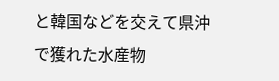と韓国などを交えて県沖で獲れた水産物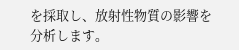を採取し、放射性物質の影響を分析します。